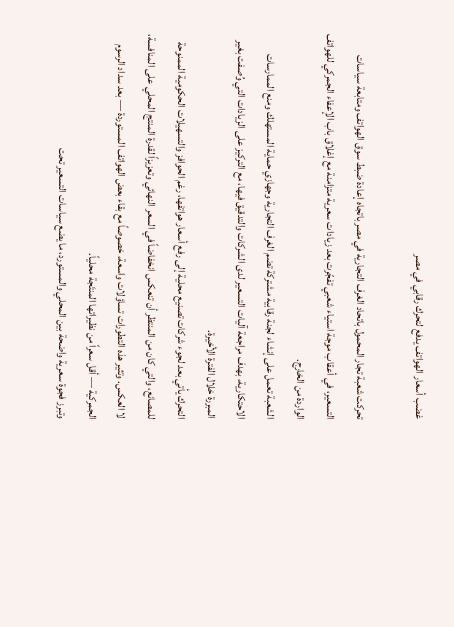غضب أسعار الهواتف يدفع لتحرك رقابي في مصر

تحركت شعبة تجار المحمول باتحاد الغرف التجارية في مصر باتجاه إعادة ضبط سوق الهواتف ومتابعة سياسات التسعير، في أعقاب موجة استياء شعبي تفجّرت بعد زيادات سعرية متزامنة مع إغلاق باب الإعفاء الجمركي للهواتف الواردة من الخارج.
الشعبة تعمل على إنشاء لجنة رقابية مشتركة تضم الغرف التجارية وجهازي حماية المستهلك ومنع الممارسات الاحتكارية، بهدف مراجعة آليات التسعير لدى الشركات والتدقيق فيها، مع التركيز على الزيادات التي وُصفت بغير المبررة خلال الفترة الأخيرة.
التحرك يأتي بعد لجوء شركات تصنيع محلية إلى رفع أسعار هواتفها، رغم الحوافز والتسهيلات الحكومية الممنوحة للمصانع، والتي كان من المنتظر أن تنعكس انخفاضاً في السعر النهائي وتعزيزاً لقدرة المنتج المحلي على المنافسة، لا العكس. وتثير هذه التطورات تساؤلات واسعة، خصوصاً مع بقاء بعض الهواتف المستوردة — بعد سداد الرسوم الجمركية — أقل سعراً من نظيراتها المنتَجة محلياً.
وتبرز فجوة سعرية واضحة بين المحلي والمستورد، ما يضع سياسات التسعير تحت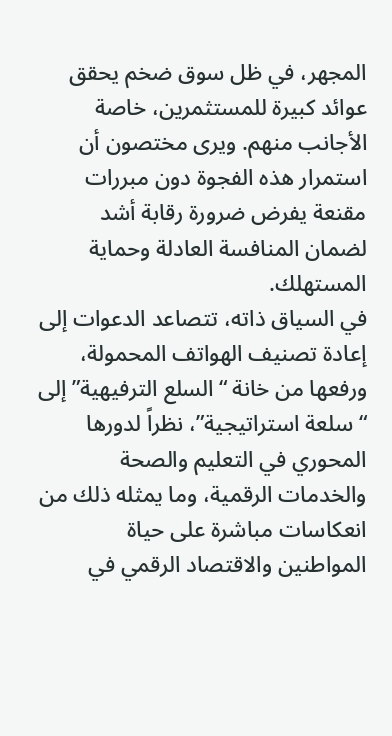المجهر، في ظل سوق ضخم يحقق عوائد كبيرة للمستثمرين، خاصة الأجانب منهم. ويرى مختصون أن استمرار هذه الفجوة دون مبررات مقنعة يفرض ضرورة رقابة أشد لضمان المنافسة العادلة وحماية المستهلك.
في السياق ذاته، تتصاعد الدعوات إلى إعادة تصنيف الهواتف المحمولة، ورفعها من خانة “السلع الترفيهية” إلى “سلعة استراتيجية”، نظراً لدورها المحوري في التعليم والصحة والخدمات الرقمية، وما يمثله ذلك من انعكاسات مباشرة على حياة المواطنين والاقتصاد الرقمي في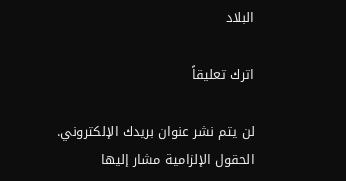البلاد

اترك تعليقاً

لن يتم نشر عنوان بريدك الإلكتروني. الحقول الإلزامية مشار إليها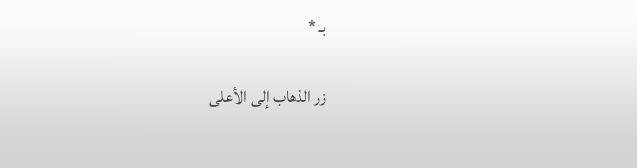بـ *

زر الذهاب إلى الأعلى